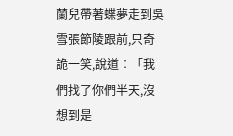蘭兒帶著蝶夢走到吳雪張節陵跟前,只奇詭一笑,說道︰「我們找了你們半天,沒想到是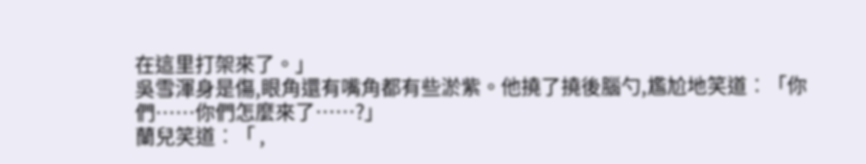在這里打架來了。」
吳雪渾身是傷,眼角還有嘴角都有些淤紫。他撓了撓後腦勺,尷尬地笑道︰「你們……你們怎麼來了……?」
蘭兒笑道︰「 ,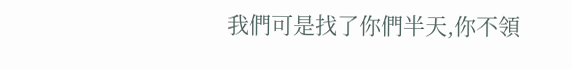我們可是找了你們半天,你不領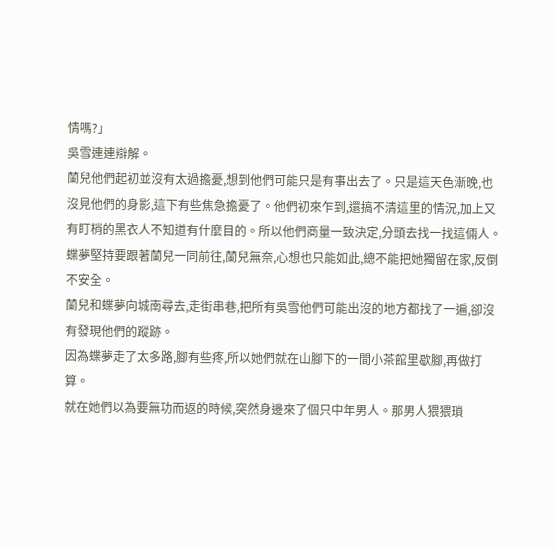情嗎?」
吳雪連連辯解。
蘭兒他們起初並沒有太過擔憂,想到他們可能只是有事出去了。只是這天色漸晚,也沒見他們的身影,這下有些焦急擔憂了。他們初來乍到,還搞不清這里的情況,加上又有盯梢的黑衣人不知道有什麼目的。所以他們商量一致決定,分頭去找一找這倆人。
蝶夢堅持要跟著蘭兒一同前往,蘭兒無奈,心想也只能如此,總不能把她獨留在家,反倒不安全。
蘭兒和蝶夢向城南尋去,走街串巷,把所有吳雪他們可能出沒的地方都找了一遍,卻沒有發現他們的蹤跡。
因為蝶夢走了太多路,腳有些疼,所以她們就在山腳下的一間小茶館里歇腳,再做打算。
就在她們以為要無功而返的時候,突然身邊來了個只中年男人。那男人猥猥瑣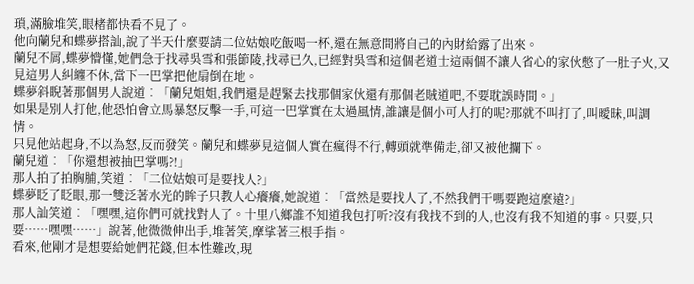瑣,滿臉堆笑,眼楮都快看不見了。
他向蘭兒和蝶夢搭訕,說了半天什麼要請二位姑娘吃飯喝一杯,還在無意間將自己的內財給露了出來。
蘭兒不屑,蝶夢懵懂,她們急于找尋吳雪和張節陵,找尋已久,已經對吳雪和這個老道士這兩個不讓人省心的家伙憋了一肚子火,又見這男人糾纏不休,當下一巴掌把他扇倒在地。
蝶夢斜睨著那個男人說道︰「蘭兒姐姐,我們還是趕緊去找那個家伙還有那個老賊道吧,不要耽誤時間。」
如果是別人打他,他恐怕會立馬暴怒反擊一手,可這一巴掌實在太過風情,誰讓是個小可人打的呢?那就不叫打了,叫曖昧,叫調情。
只見他站起身,不以為怒,反而發笑。蘭兒和蝶夢見這個人實在瘋得不行,轉頭就準備走,卻又被他攔下。
蘭兒道︰「你還想被抽巴掌嗎?!」
那人拍了拍胸脯,笑道︰「二位姑娘可是要找人?」
蝶夢眨了眨眼,那一雙泛著水光的眸子只教人心癢癢,她說道︰「當然是要找人了,不然我們干嗎要跑這麼遠?」
那人訕笑道︰「嘿嘿,這你們可就找對人了。十里八鄉誰不知道我包打听?沒有我找不到的人,也沒有我不知道的事。只要,只要……嘿嘿……」說著,他微微伸出手,堆著笑,摩挲著三根手指。
看來,他剛才是想要給她們花錢,但本性難改,現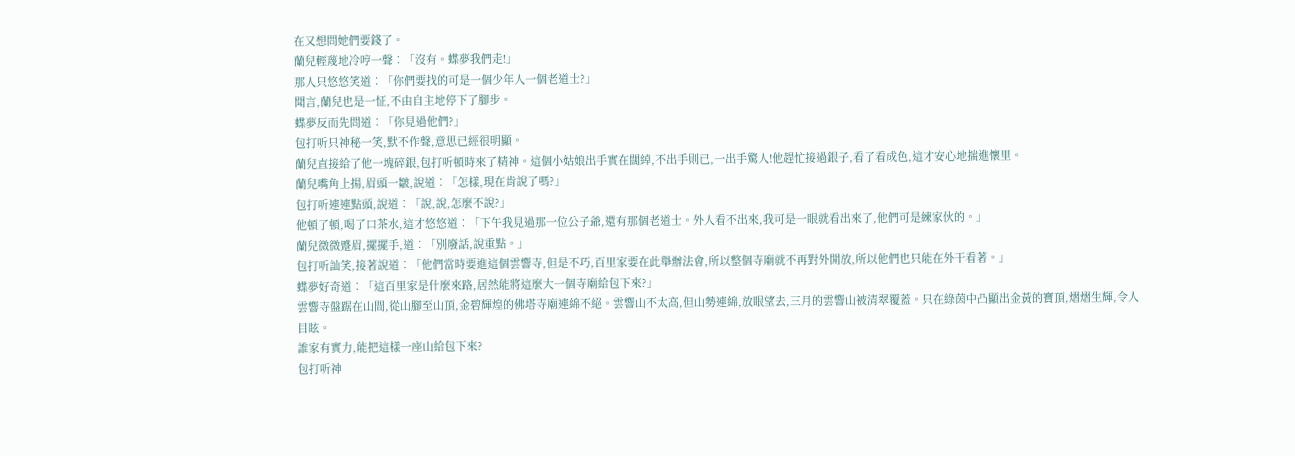在又想問她們要錢了。
蘭兒輕蔑地冷哼一聲︰「沒有。蝶夢我們走!」
那人只悠悠笑道︰「你們要找的可是一個少年人一個老道士?」
聞言,蘭兒也是一怔,不由自主地停下了腳步。
蝶夢反而先問道︰「你見過他們?」
包打听只神秘一笑,默不作聲,意思已經很明顯。
蘭兒直接給了他一塊碎銀,包打听頓時來了精神。這個小姑娘出手實在闊綽,不出手則已,一出手驚人!他趕忙接過銀子,看了看成色,這才安心地揣進懷里。
蘭兒嘴角上揚,眉頭一皺,說道︰「怎樣,現在肯說了嗎?」
包打听連連點頭,說道︰「說,說,怎麼不說?」
他頓了頓,喝了口茶水,這才悠悠道︰「下午我見過那一位公子爺,還有那個老道士。外人看不出來,我可是一眼就看出來了,他們可是練家伙的。」
蘭兒微微蹙眉,擺擺手,道︰「別廢話,說重點。」
包打听訕笑,接著說道︰「他們當時要進這個雲響寺,但是不巧,百里家要在此舉辦法會,所以整個寺廟就不再對外開放,所以他們也只能在外干看著。」
蝶夢好奇道︰「這百里家是什麼來路,居然能將這麼大一個寺廟給包下來?」
雲響寺盤踞在山間,從山腳至山頂,金碧輝煌的佛塔寺廟連綿不絕。雲響山不太高,但山勢連綿,放眼望去,三月的雲響山被清翠覆蓋。只在綠茵中凸顯出金黃的寶頂,熠熠生輝,令人目眩。
誰家有實力,能把這樣一座山給包下來?
包打听神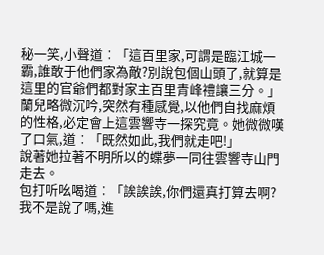秘一笑,小聲道︰「這百里家,可謂是臨江城一霸,誰敢于他們家為敵?別說包個山頭了,就算是這里的官爺們都對家主百里青峰禮讓三分。」
蘭兒略微沉吟,突然有種感覺,以他們自找麻煩的性格,必定會上這雲響寺一探究竟。她微微嘆了口氣,道︰「既然如此,我們就走吧!」
說著她拉著不明所以的蝶夢一同往雲響寺山門走去。
包打听吆喝道︰「誒誒誒,你們還真打算去啊?我不是說了嗎,進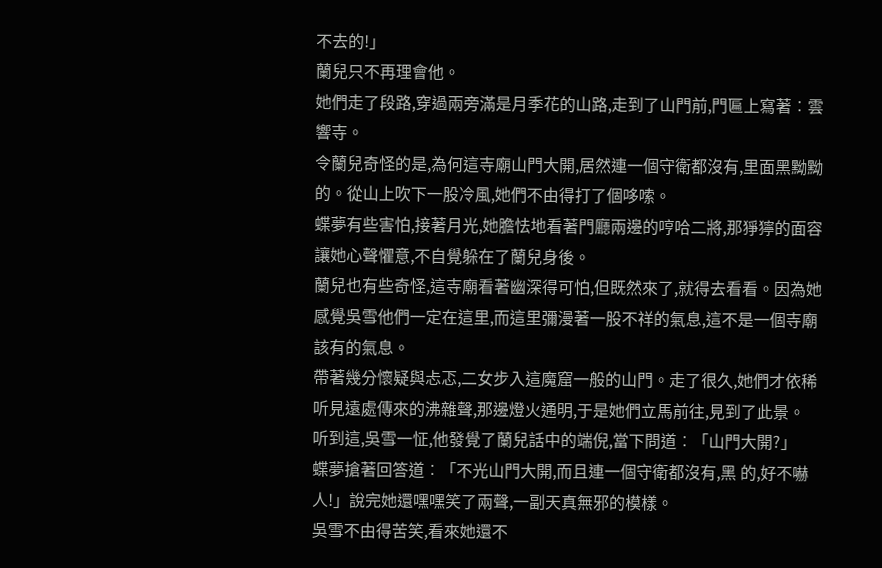不去的!」
蘭兒只不再理會他。
她們走了段路,穿過兩旁滿是月季花的山路,走到了山門前,門匾上寫著︰雲響寺。
令蘭兒奇怪的是,為何這寺廟山門大開,居然連一個守衛都沒有,里面黑黝黝的。從山上吹下一股冷風,她們不由得打了個哆嗦。
蝶夢有些害怕,接著月光,她膽怯地看著門廳兩邊的哼哈二將,那猙獰的面容讓她心聲懼意,不自覺躲在了蘭兒身後。
蘭兒也有些奇怪,這寺廟看著幽深得可怕,但既然來了,就得去看看。因為她感覺吳雪他們一定在這里,而這里彌漫著一股不祥的氣息,這不是一個寺廟該有的氣息。
帶著幾分懷疑與忐忑,二女步入這魔窟一般的山門。走了很久,她們才依稀听見遠處傳來的沸雜聲,那邊燈火通明,于是她們立馬前往,見到了此景。
听到這,吳雪一怔,他發覺了蘭兒話中的端倪,當下問道︰「山門大開?」
蝶夢搶著回答道︰「不光山門大開,而且連一個守衛都沒有,黑 的,好不嚇人!」說完她還嘿嘿笑了兩聲,一副天真無邪的模樣。
吳雪不由得苦笑,看來她還不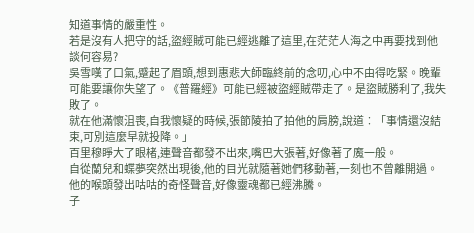知道事情的嚴重性。
若是沒有人把守的話,盜經賊可能已經逃離了這里,在茫茫人海之中再要找到他談何容易?
吳雪嘆了口氣,蹙起了眉頭,想到惠悲大師臨終前的念叨,心中不由得吃緊。晚輩可能要讓你失望了。《普羅經》可能已經被盜經賊帶走了。是盜賊勝利了,我失敗了。
就在他滿懷沮喪,自我懷疑的時候,張節陵拍了拍他的肩膀,說道︰「事情還沒結束,可別這麼早就投降。」
百里穆睜大了眼楮,連聲音都發不出來,嘴巴大張著,好像著了魔一般。
自從蘭兒和蝶夢突然出現後,他的目光就隨著她們移動著,一刻也不曾離開過。他的喉頭發出咕咕的奇怪聲音,好像靈魂都已經沸騰。
子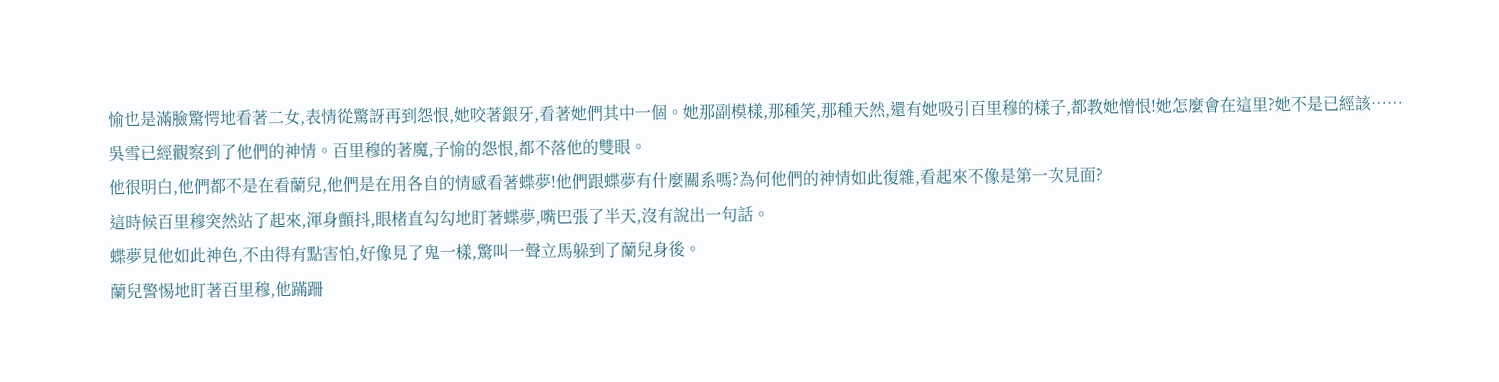愉也是滿臉驚愕地看著二女,表情從驚訝再到怨恨,她咬著銀牙,看著她們其中一個。她那副模樣,那種笑,那種天然,還有她吸引百里穆的樣子,都教她憎恨!她怎麼會在這里?她不是已經該……
吳雪已經觀察到了他們的神情。百里穆的著魔,子愉的怨恨,都不落他的雙眼。
他很明白,他們都不是在看蘭兒,他們是在用各自的情感看著蝶夢!他們跟蝶夢有什麼關系嗎?為何他們的神情如此復雜,看起來不像是第一次見面?
這時候百里穆突然站了起來,渾身顫抖,眼楮直勾勾地盯著蝶夢,嘴巴張了半天,沒有說出一句話。
蝶夢見他如此神色,不由得有點害怕,好像見了鬼一樣,驚叫一聲立馬躲到了蘭兒身後。
蘭兒警惕地盯著百里穆,他蹣跚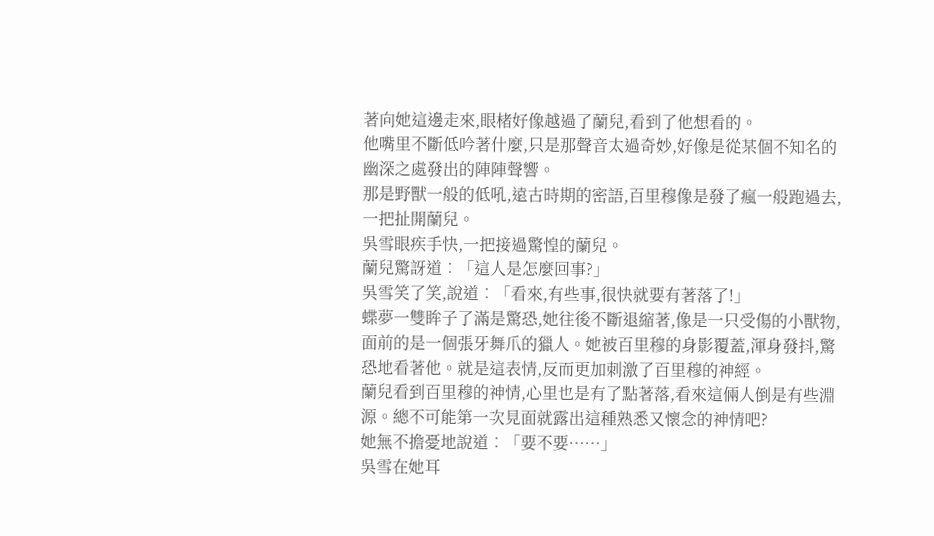著向她這邊走來,眼楮好像越過了蘭兒,看到了他想看的。
他嘴里不斷低吟著什麼,只是那聲音太過奇妙,好像是從某個不知名的幽深之處發出的陣陣聲響。
那是野獸一般的低吼,遠古時期的密語,百里穆像是發了瘋一般跑過去,一把扯開蘭兒。
吳雪眼疾手快,一把接過驚惶的蘭兒。
蘭兒驚訝道︰「這人是怎麼回事?」
吳雪笑了笑,說道︰「看來,有些事,很快就要有著落了!」
蝶夢一雙眸子了滿是驚恐,她往後不斷退縮著,像是一只受傷的小獸物,面前的是一個張牙舞爪的獵人。她被百里穆的身影覆蓋,渾身發抖,驚恐地看著他。就是這表情,反而更加刺激了百里穆的神經。
蘭兒看到百里穆的神情,心里也是有了點著落,看來這倆人倒是有些淵源。總不可能第一次見面就露出這種熟悉又懷念的神情吧?
她無不擔憂地說道︰「要不要……」
吳雪在她耳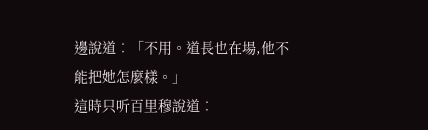邊說道︰「不用。道長也在場,他不能把她怎麼樣。」
這時只听百里穆說道︰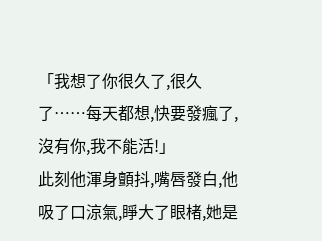「我想了你很久了,很久了……每天都想,快要發瘋了,沒有你,我不能活!」
此刻他渾身顫抖,嘴唇發白,他吸了口涼氣,睜大了眼楮,她是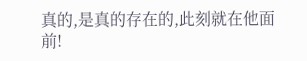真的,是真的存在的,此刻就在他面前!